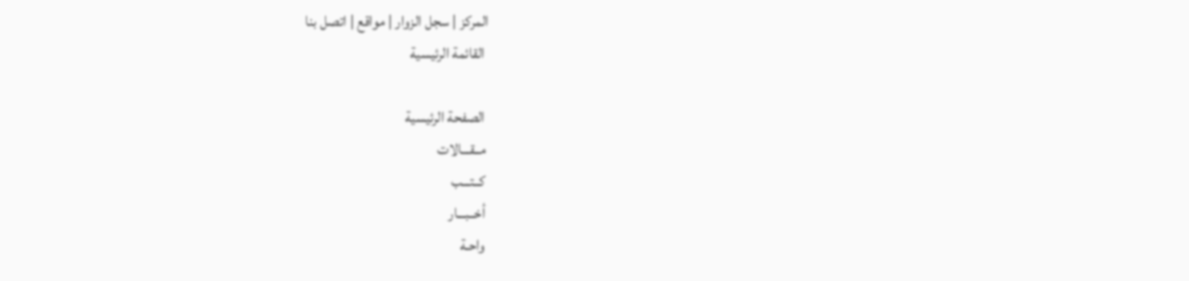المركز | سجل الزوار | مواقع | اتصل بنا
 القائمة الرئيسية

 الصفحة الرئيسية
 مــقـــالات
 كــتـــب
 أخــبـــار
 واحـة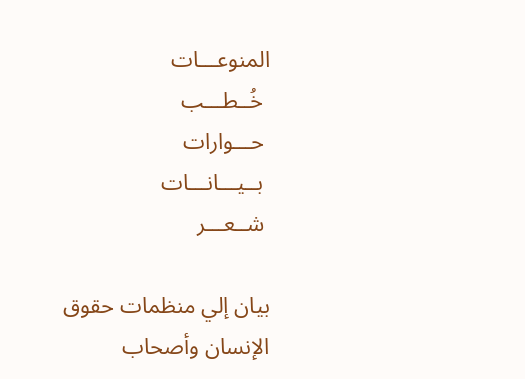المنوعـــات
 خُــطـــب
 حـــوارات
 بــيـــانـــات
 شــعـــر

بيان إلي منظمات حقوق الإنسان وأصحاب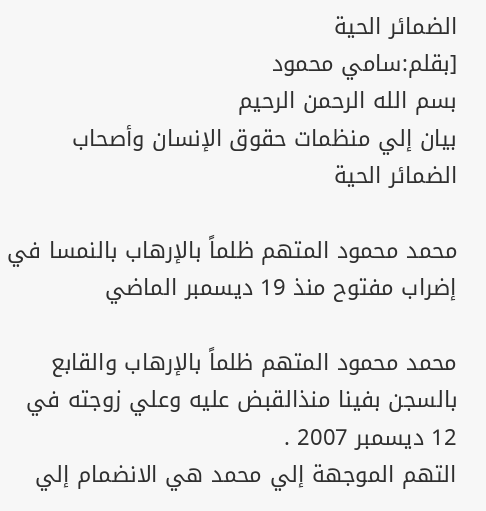الضمائر الحية
[بقلم:سامي محمود
بسم الله الرحمن الرحيم
بيان إلي منظمات حقوق الإنسان وأصحاب الضمائر الحية

محمد محمود المتهم ظلماً بالإرهاب بالنمسا في إضراب مفتوح منذ 19 ديسمبر الماضي

محمد محمود المتهم ظلماً بالإرهاب والقابع بالسجن بفينا منذالقبض عليه وعلي زوجته في 12 ديسمبر 2007 .
التهم الموجهة إلي محمد هي الانضمام إلي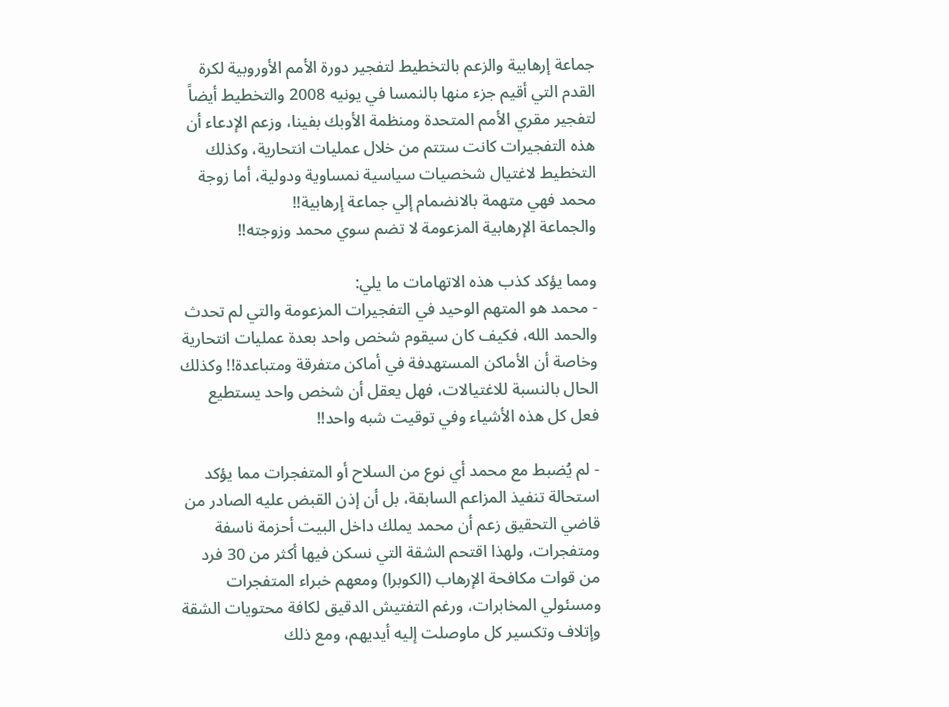جماعة إرهابية والزعم بالتخطيط لتفجير دورة الأمم الأوروبية لكرة القدم التي أقيم جزء منها بالنمسا في يونيه 2008 والتخطيط أيضاً لتفجير مقري الأمم المتحدة ومنظمة الأوبك بفينا، وزعم الإدعاء أن هذه التفجيرات كانت ستتم من خلال عمليات انتحارية، وكذلك التخطيط لاغتيال شخصيات سياسية نمساوية ودولية، أما زوجة محمد فهي متهمة بالانضمام إلي جماعة إرهابية!!
والجماعة الإرهابية المزعومة لا تضم سوي محمد وزوجته!!

ومما يؤكد كذب هذه الاتهامات ما يلي:
- محمد هو المتهم الوحيد في التفجيرات المزعومة والتي لم تحدث والحمد الله، فكيف كان سيقوم شخص واحد بعدة عمليات انتحارية وخاصة أن الأماكن المستهدفة في أماكن متفرقة ومتباعدة!! وكذلك الحال بالنسبة للاغتيالات، فهل يعقل أن شخص واحد يستطيع فعل كل هذه الأشياء وفي توقيت شبه واحد!!

- لم يُضبط مع محمد أي نوع من السلاح أو المتفجرات مما يؤكد استحالة تنفيذ المزاعم السابقة، بل أن إذن القبض عليه الصادر من قاضي التحقيق زعم أن محمد يملك داخل البيت أحزمة ناسفة ومتفجرات، ولهذا اقتحم الشقة التي نسكن فيها أكثر من 30 فرد من قوات مكافحة الإرهاب (الكوبرا) ومعهم خبراء المتفجرات ومسئولي المخابرات، ورغم التفتيش الدقيق لكافة محتويات الشقة وإتلاف وتكسير كل ماوصلت إليه أيديهم، ومع ذلك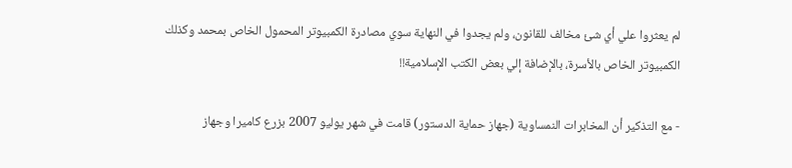لم يعثروا علي أي شئ مخالف للقانون، ولم يجدوا في النهاية سوي مصادرة الكمبيوتر المحمول الخاص بمحمد وكذلك الكمبيوتر الخاص بالأسرة، بالإضافة إلي بعض الكتب الإسلامية!!

- مع التذكير أن المخابرات النمساوية (جهاز حماية الدستور) قامت في شهر يوليو 2007 بزرع كاميرا وجهاز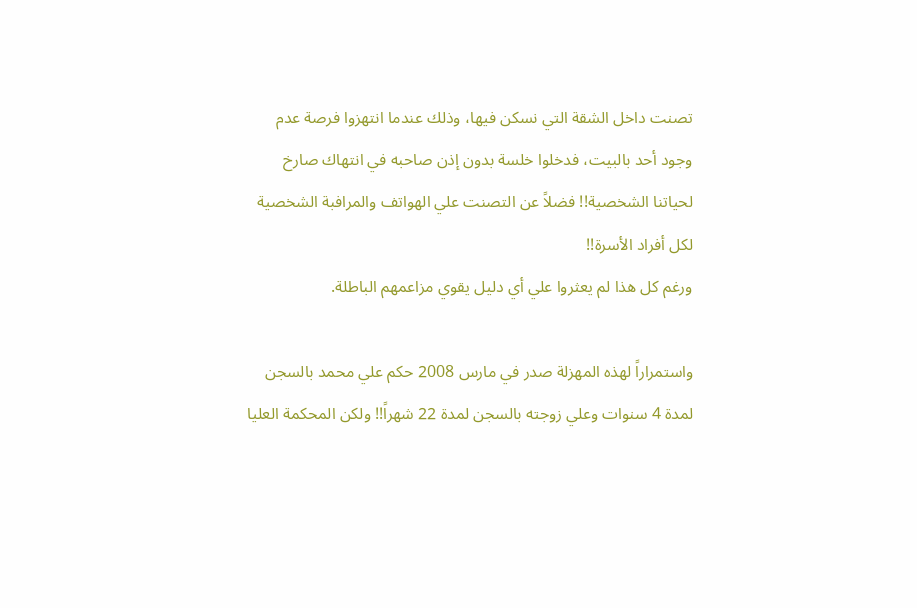تصنت داخل الشقة التي نسكن فيها، وذلك عندما انتهزوا فرصة عدم وجود أحد بالبيت، فدخلوا خلسة بدون إذن صاحبه في انتهاك صارخ لحياتنا الشخصية!! فضلاً عن التصنت علي الهواتف والمرافبة الشخصية لكل أفراد الأسرة!!
ورغم كل هذا لم يعثروا علي أي دليل يقوي مزاعمهم الباطلة.

واستمراراً لهذه المهزلة صدر في مارس 2008 حكم علي محمد بالسجن لمدة 4 سنوات وعلي زوجته بالسجن لمدة 22 شهراً!! ولكن المحكمة العليا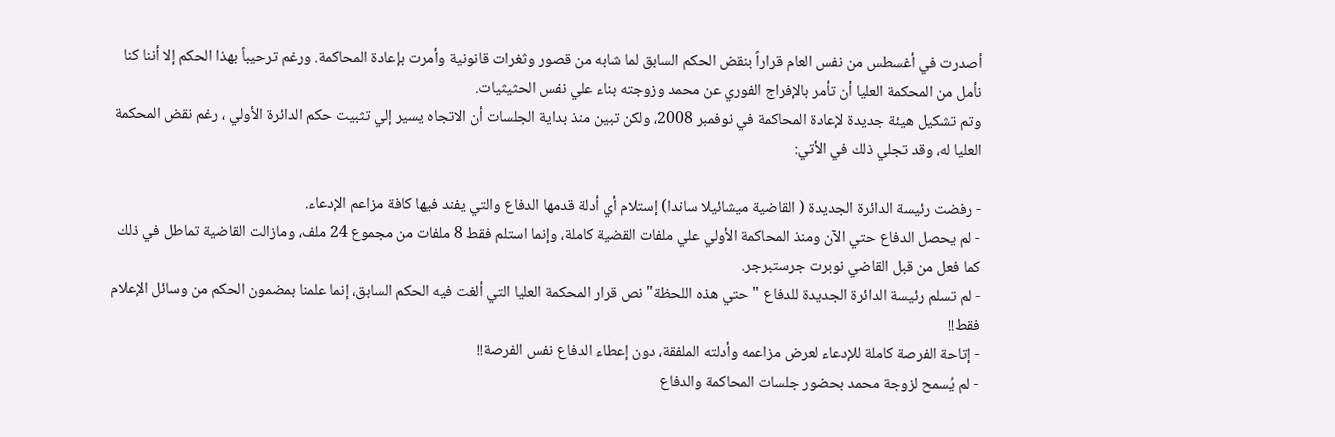أصدرت في أغسطس من نفس العام قراراً بنقض الحكم السابق لما شابه من قصور وثغرات قانونية وأمرت بإعادة المحاكمة. ورغم ترحيباً بهذا الحكم إلا أننا كنا نأمل من المحكمة العليا أن تأمر بالإفراج الفوري عن محمد وزوجته بناء علي نفس الحثيثيات.
وتم تشكيل هيئة جديدة لإعادة المحاكمة في نوفمبر 2008، ولكن تبين منذ بداية الجلسات أن الاتجاه يسير إلي تثبيت حكم الدائرة الأولي ، رغم نقض المحكمة العليا له، وقد تجلي ذلك في الأتي:

- رفضت رئيسة الدائرة الجديدة ( القاضية ميشائيلا ساندا) إستلام أي أدلة قدمها الدفاع والتي يفند فيها كافة مزاعم الإدعاء.
- لم يحصل الدفاع حتي الآن ومنذ المحاكمة الأولي علي ملفات القضية كاملة، وإنما استلم فقط 8 ملفات من مجموع 24 ملف، ومازالت القاضية تماطل في ذلك كما فعل من قبل القاضي نوبرت جرستبرجر.
- لم تسلم رئيسة الدائرة الجديدة للدفاع "حتي هذه اللحظة" نص قرار المحكمة العليا التي ألغت فيه الحكم السابق، إنما علمنا بمضمون الحكم من وسائل الإعلام فقط!!
- إتاحة الفرصة كاملة للإدعاء لعرض مزاعمه وأدلته الملفقة، دون إعطاء الدفاع نفس الفرصة!!
- لم يُسمح لزوجة محمد بحضور جلسات المحاكمة والدفاع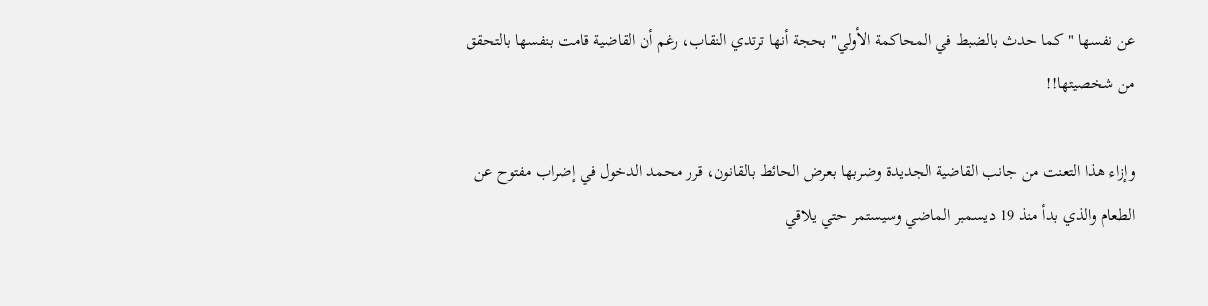عن نفسها " كما حدث بالضبط في المحاكمة الأولي" بحجة أنها ترتدي النقاب، رغم أن القاضية قامت بنفسها بالتحقق من شخصيتها!!

وإزاء هذا التعنت من جانب القاضية الجديدة وضربها بعرض الحائط بالقانون، قرر محمد الدخول في إضراب مفتوح عن الطعام والذي بدأ منذ 19 ديسمبر الماضي وسيستمر حتي يلاقي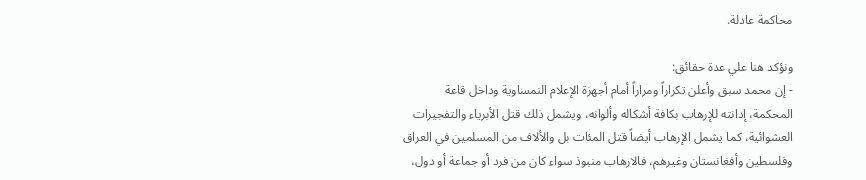محاكمة عادلة.

ونؤكد هنا علي عدة حقائق:
- إن محمد سبق وأعلن تكراراً ومراراً أمام أجهزة الإعلام النمساوية وداخل قاعة المحكمة، إدانته للإرهاب بكافة أشكاله وألوانه، ويشمل ذلك قتل الأبرياء والتفجيرات العشوائية، كما يشمل الإرهاب أيضاً قتل المئات بل والألاف من المسلمين في العراق وفلسطين وأفغانستان وغيرهم، فالارهاب منبوذ سواء كان من فرد أو جماعة أو دول،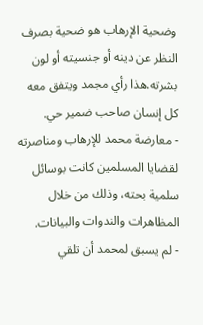وضحية الإرهاب هو ضحية بصرف النظر عن دينه أو جنسيته أو لون بشرته.هذا رأي مجمد ويتفق معه كل إنسان صاحب ضمير حي.
- معارضة محمد للإرهاب ومناصرته لقضايا المسلمين كانت بوسائل سلمية بحته، وذلك من خلال المظاهرات والندوات والبيانات.
- لم يسبق لمحمد أن تلقي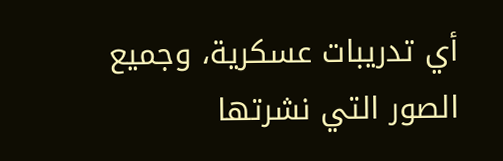أي تدريبات عسكرية، وجميع الصور التي نشرتها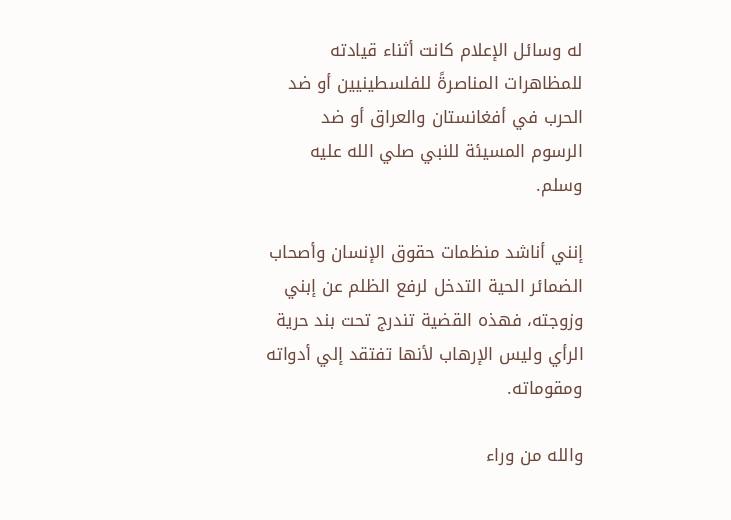له وسائل الإعلام كانت أثناء قيادته للمظاهرات المناصرةً للفلسطينيين أو ضد الحرب في أفغانستان والعراق أو ضد الرسوم المسيئة للنبي صلي الله عليه وسلم.

إنني أناشد منظمات حقوق الإنسان وأصحاب الضمائر الحية التدخل لرفع الظلم عن إبني وزوجته، فهذه القضية تندرج تحت بند حرية الرأي وليس الإرهاب لأنها تفتقد إلي أدواته ومقوماته.

والله من وراء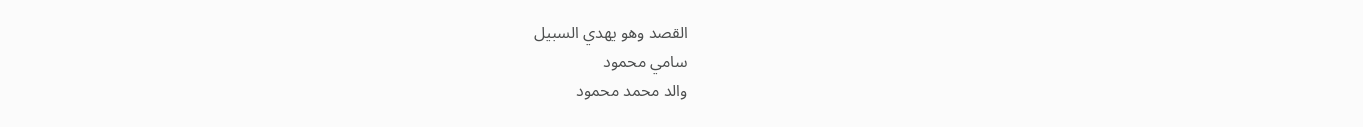القصد وهو يهدي السبيل
سامي محمود
والد محمد محمود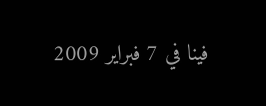فينا في 7 فبراير 2009